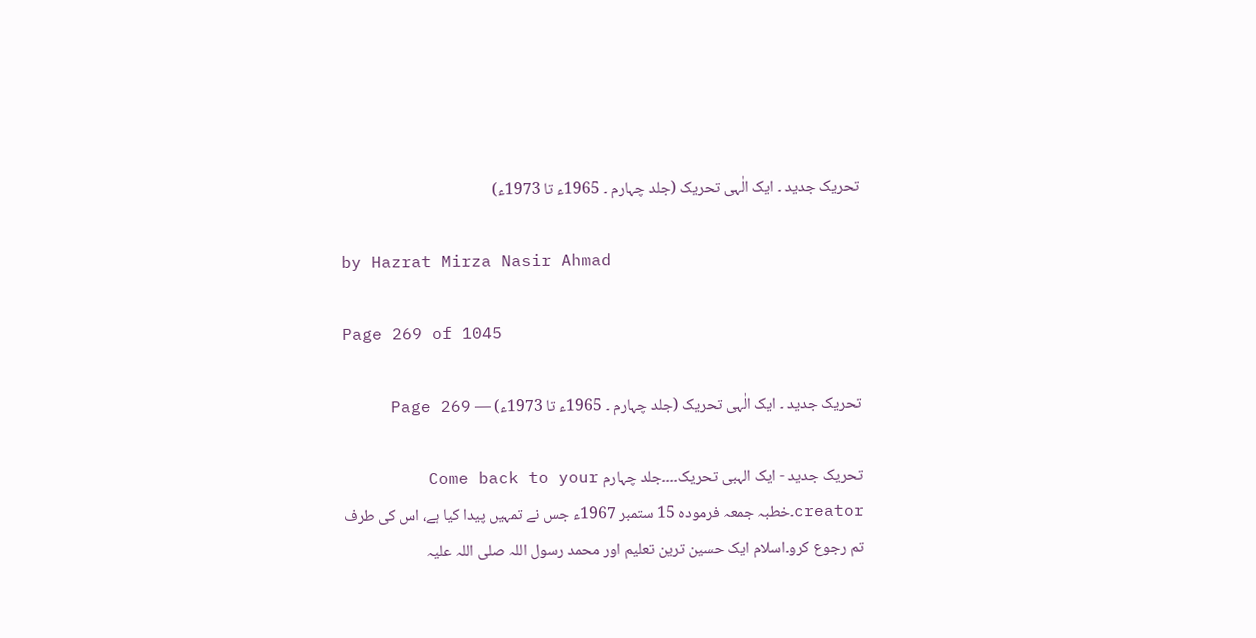تحریک جدید ۔ ایک الٰہی تحریک (جلد چہارم ۔ 1965ء تا 1973ء)

by Hazrat Mirza Nasir Ahmad

Page 269 of 1045

تحریک جدید ۔ ایک الٰہی تحریک (جلد چہارم ۔ 1965ء تا 1973ء) — Page 269

تحریک جدید - ایک الہبی تحریک۔۔۔۔جلد چہارم Come back to your creator۔خطبہ جمعہ فرمودہ 15 ستمبر 1967ء جس نے تمہیں پیدا کیا ہے، اس کی طرف تم رجوع کرو۔اسلام ایک حسین ترین تعلیم اور محمد رسول اللہ صلی اللہ علیہ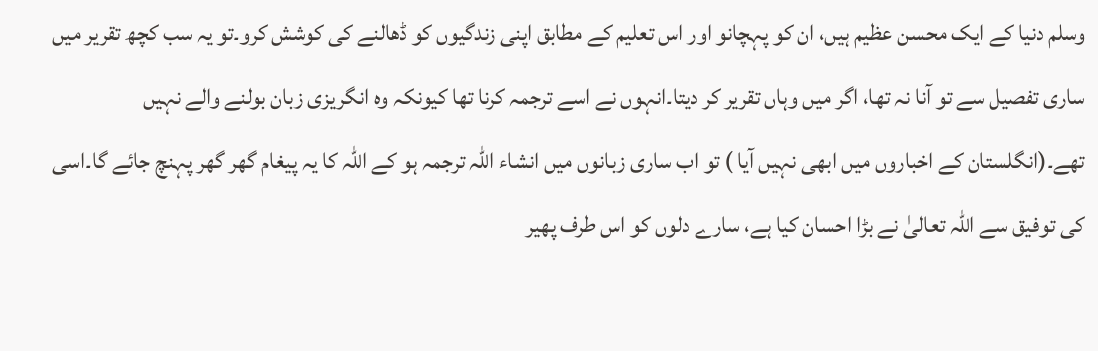وسلم دنیا کے ایک محسن عظیم ہیں، ان کو پہچانو اور اس تعلیم کے مطابق اپنی زندگیوں کو ڈھالنے کی کوشش کرو۔تو یہ سب کچھ تقریر میں ساری تفصیل سے تو آنا نہ تھا، اگر میں وہاں تقریر کر دیتا۔انہوں نے اسے ترجمہ کرنا تھا کیونکہ وہ انگریزی زبان بولنے والے نہیں تھے۔(انگلستان کے اخباروں میں ابھی نہیں آیا ) تو اب ساری زبانوں میں انشاء اللہ ترجمہ ہو کے اللہ کا یہ پیغام گھر گھر پہنچ جائے گا۔اسی کی توفیق سے اللہ تعالیٰ نے بڑا احسان کیا ہے، سارے دلوں کو اس طرف پھیر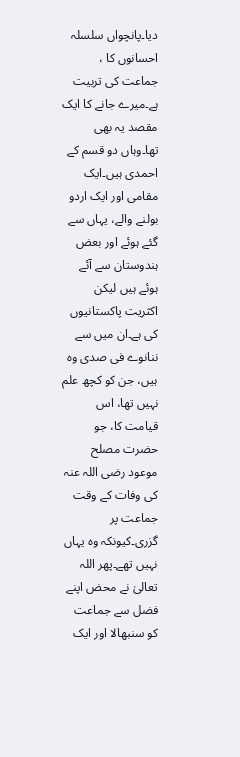دیا۔پانچواں سلسلہ احسانوں کا ، جماعت کی تربیت ہے۔میرے جانے کا ایک مقصد یہ بھی تھا۔وہاں دو قسم کے احمدی ہیں۔ایک مقامی اور ایک اردو بولنے والے، یہاں سے گئے ہوئے اور بعض ہندوستان سے آئے ہوئے ہیں لیکن اکثریت پاکستانیوں کی ہے۔ان میں سے ننانوے فی صدی وہ ہیں، جن کو کچھ علم نہیں تھا، اس قیامت کا، جو حضرت مصلح موعود رضی اللہ عنہ کی وفات کے وقت جماعت پر گزری۔کیونکہ وہ یہاں نہیں تھے۔پھر اللہ تعالیٰ نے محض اپنے فضل سے جماعت کو سنبھالا اور ایک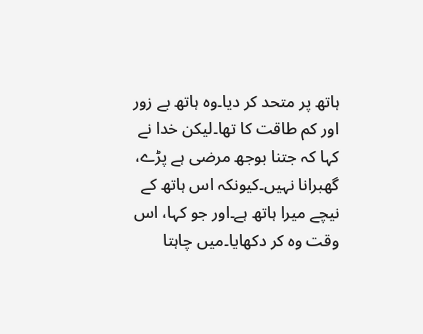ہاتھ پر متحد کر دیا۔وہ ہاتھ بے زور اور کم طاقت کا تھا۔لیکن خدا نے کہا کہ جتنا بوجھ مرضی ہے پڑے، گھبرانا نہیں۔کیونکہ اس ہاتھ کے نیچے میرا ہاتھ ہے۔اور جو کہا، اس وقت وہ کر دکھایا۔میں چاہتا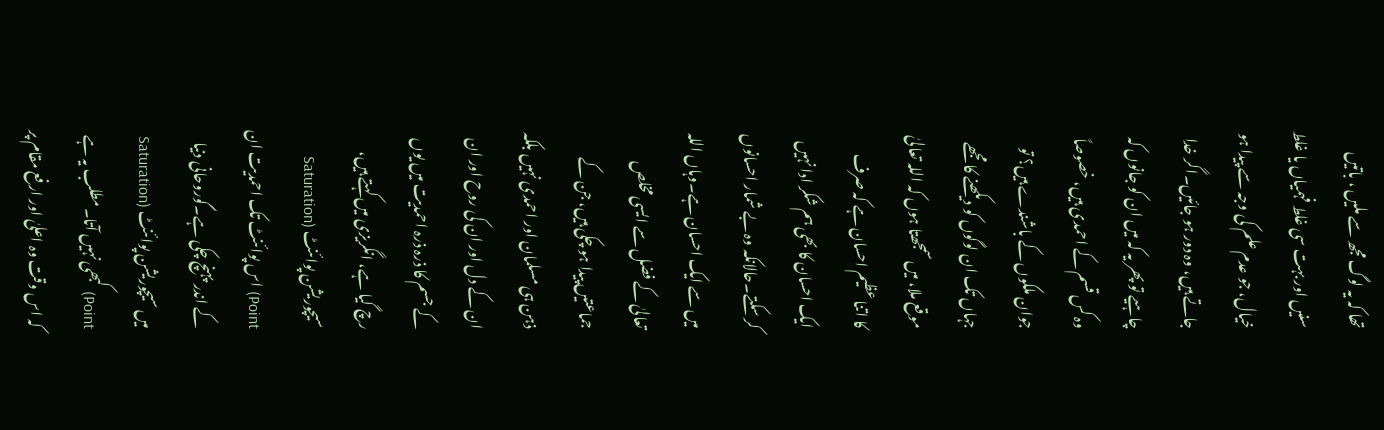تھا کہ یہ لوگ مجھ سے ملیں ، باتیں سنیں اور بہت سی غلط فہمیاں یا غلط خیال، جو عدم علم کی وجہ سے پیدا ہو جاتے ہیں، وہ دور ہو جائیں۔اگر خدا چاہیے تو پھر یہ کہ میں ان کو جانوں کہ وہ کس قسم کے احمدی ہیں، خصوصاً جوان ملکوں کے باشندے ہیں؟ تو جہاں تک ان لوگوں کو دیکھنے کا مجھے موقع ملا، میں سمجھتا ہوں کہ اللہ تعالیٰ کا اتنا عظیم احسان ہے کہ صرف ایک احسان کا بھی ہم شکر ادا نہیں کر سکتے۔حالانکہ وہ بے شمار احسانوں میں سے ایک احسان ہے۔وہاں اللہ تعالیٰ کے فضل سے ایسی مخلص جماعتیں پیدا ہو چکی ہیں، جن کے ذہن ہی مسلمان اور احمدی نہیں بلکہ ان کے دل اور ان کی روح اور ان کے جسم کا ذرہ ذرہ احمدیت میں یوں رچ گیا ہے، انگریزی میں کہتے ہیں، سیچوریشن پوائنٹ (Saturation Point) اس پوائنٹ تک احمدیت ان کے اندر پہنچ چکی ہے۔گوروحانی دنیا میں سیچوریشن پوائنٹ (Saturation Point) کبھی نہیں آتا۔مطلب یہ ہے کہ اس وقت وہ اعلیٰ اور ارفع مقام پر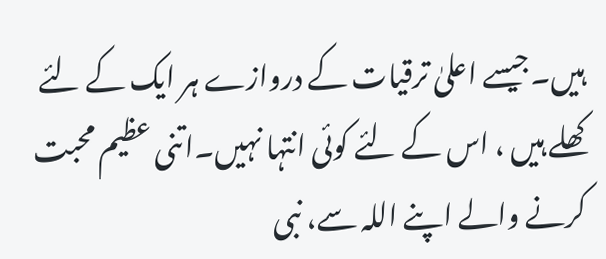ہیں۔جیسے اعلیٰ ترقیات کے دروازے ہر ایک کے لئے کھلے ہیں ، اس کے لئے کوئی انتہا نہیں۔اتنی عظیم محبت کرنے والے اپنے اللہ سے، نبی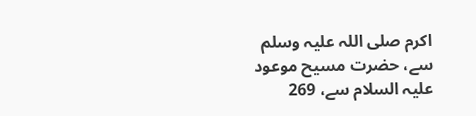اکرم صلی اللہ علیہ وسلم سے، حضرت مسیح موعود علیہ السلام سے، 269